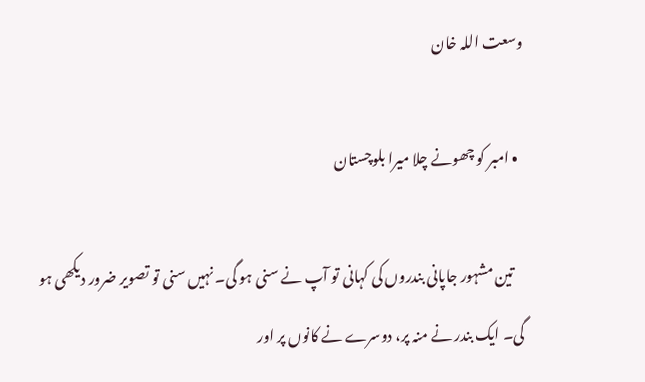وسعت اللہ خان

  • امبر کو چھونے چلا میرا بلوچستان

    تین مشہور جاپانی بندروں کی کہانی تو آپ نے سنی ہو گی۔ نہیں سنی تو تصویر ضرور دیکھی ہو گی۔ ایک بندر نے منہ پر، دوسرے نے کانوں پر اور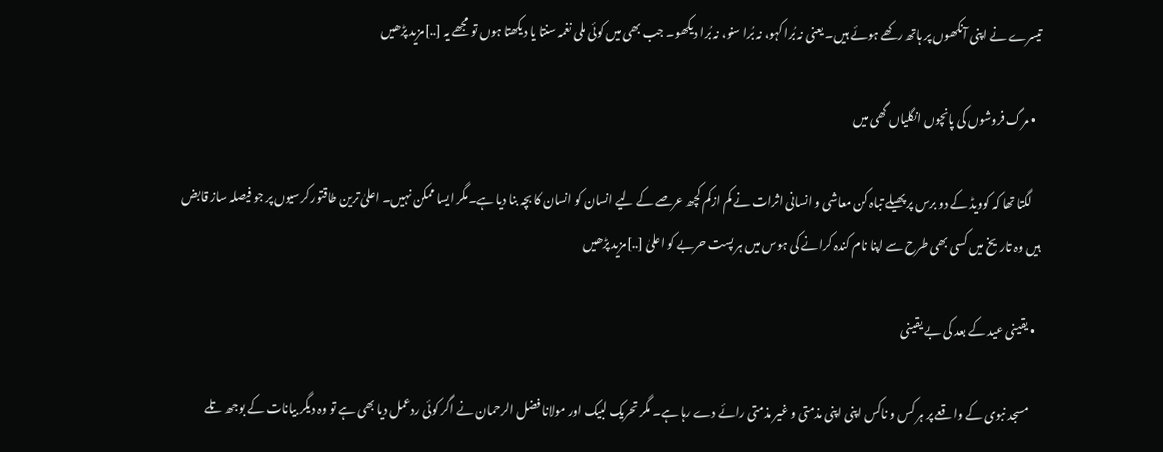تیسرے نے اپنی آنکھوں پر ہاتھ رکھے ہوئے ہیں۔ یعنی نہ بُرا کہو، نہ بُرا سنو، نہ بُرا دیکھو۔ جب بھی میں کوئی ملی نغمہ سنتا یا دیکھتا ہوں تو مجھے یہ [..]مزید پڑھیں

  • مرگ فروشوں کی پانچوں انگلیاں گھی میں

    لگتا تھا کہ کوویڈ کے دو برس پر پھیلے تباہ کن معاشی و انسانی اثرات نے کم ازکم کچھ عرصے کے لیے انسان کو انسان کا بچہ بنا دیا ہے۔مگر ایسا ممکن نہیں۔ اعلیٰ ترین طاقتور کرسیوں پر جو فیصلہ ساز قابض ہیں وہ تاریخ میں کسی بھی طرح سے اپنا نام کندہ کرانے کی ہوس میں ہر پست حربے کو اعلیٰ [..]مزید پڑھیں

  • یقینی عید کے بعد کی بے یقینی

    مسجد نبوی کے واقعے پر ہر کس و ناکس اپنی اپنی مذمتی و غیر مذمتی رائے دے رہا ہے۔ مگر تحریک لبیک اور مولانا فضل الرحمان نے اگر کوئی ردعمل دیا بھی ہے تو وہ دیگر بیانات کے بوجھ تلے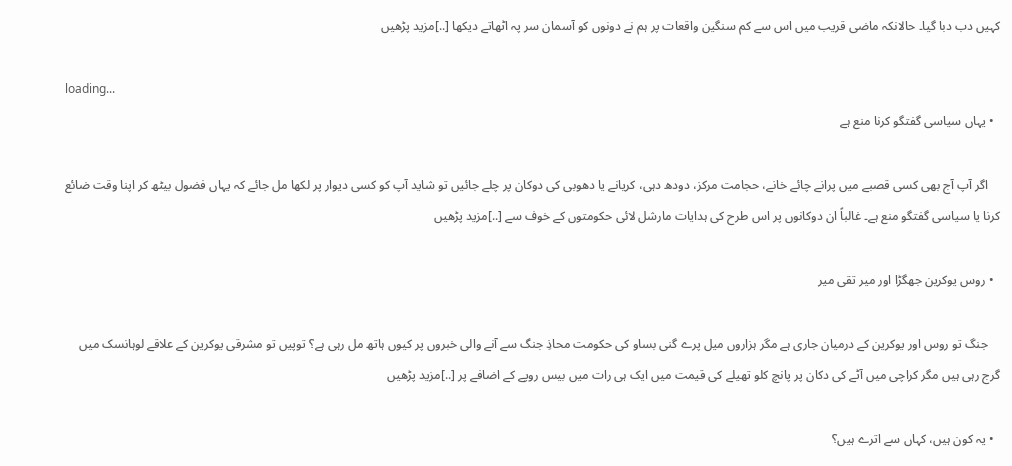کہیں دب دبا گیا۔ حالانکہ ماضی قریب میں اس سے کم سنگین واقعات پر ہم نے دونوں کو آسمان سر پہ اٹھاتے دیکھا [..]مزید پڑھیں

loading...
  • یہاں سیاسی گفتگو کرنا منع ہے

    اگر آپ آج بھی کسی قصبے میں پرانے چائے خانے، حجامت مرکز، دودھ دہی، کریانے یا دھوبی کی دوکان پر چلے جائیں تو شاید آپ کو کسی دیوار پر لکھا مل جائے کہ یہاں فضول بیٹھ کر اپنا وقت ضائع کرنا یا سیاسی گفتگو منع ہے۔ غالباً ان دوکانوں پر اس طرح کی ہدایات مارشل لائی حکومتوں کے خوف سے [..]مزید پڑھیں

  • روس یوکرین جھگڑا اور میر تقی میر

    جنگ تو روس اور یوکرین کے درمیان جاری ہے مگر ہزاروں میل پرے گنی بساو کی حکومت محاذِ جنگ سے آنے والی خبروں پر کیوں ہاتھ مل رہی ہے؟ توپیں تو مشرقی یوکرین کے علاقے لوہانسک میں گرج رہی ہیں مگر کراچی میں آٹے کی دکان پر پانچ کلو تھیلے کی قیمت میں ایک ہی رات میں بیس روپے کے اضافے پر [..]مزید پڑھیں

  • یہ کون ہیں، کہاں سے اترے ہیں؟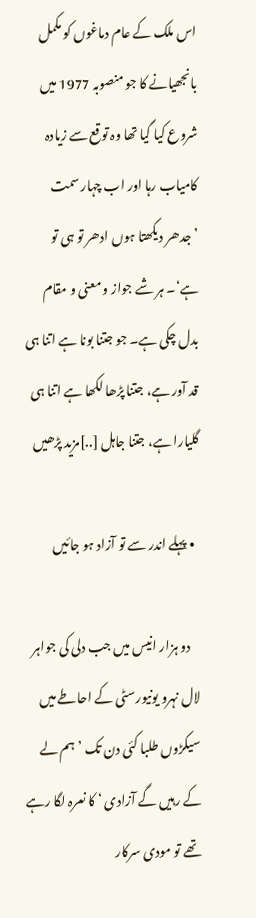اس ملک کے عام دماغوں کو مکمل بانجھیانے کا جو منصوبہ 1977 میں شروع کیا گیا تھا وہ توقع سے زیادہ کامیاب رہا اور اب چہار سمت ’جدھر دیکھتا ہوں ادھر تو ہی تو ہے‘۔ ہر شے جواز و معنی و مقام بدل چکی ہے۔ جو جتنا بونا ہے اتنا ہی قد آور ہے، جتنا پڑھا لکھا ہے اتنا ہی گلیارا ہے، جتنا جاہل [..]مزید پڑھیں

  • پہلے اندر سے تو آزاد ہو جائیں

    دو ہزار انیس میں جب دلی کی جواہر لال نہرو یونیورسٹی کے احاطے میں سیکڑوں طلبا کئی دن تک ’ ہم لے کے رہیں گے آزادی ‘ کا نعرہ لگا رہے تھے تو مودی سرکار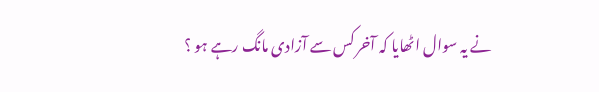نے یہ سوال اٹھایا کہ آخر کس سے آزادی مانگ رہے ہو ؟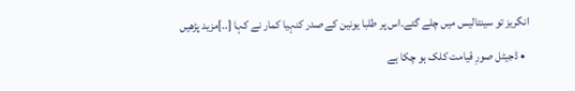انگریز تو سینتالیس میں چلے گئے۔اس پر طلبا یونین کے صدر کنہیا کمار نے کہا [..]مزید پڑھیں

  • ڈجیٹل صورِ قیامت کلک ہو چکا ہے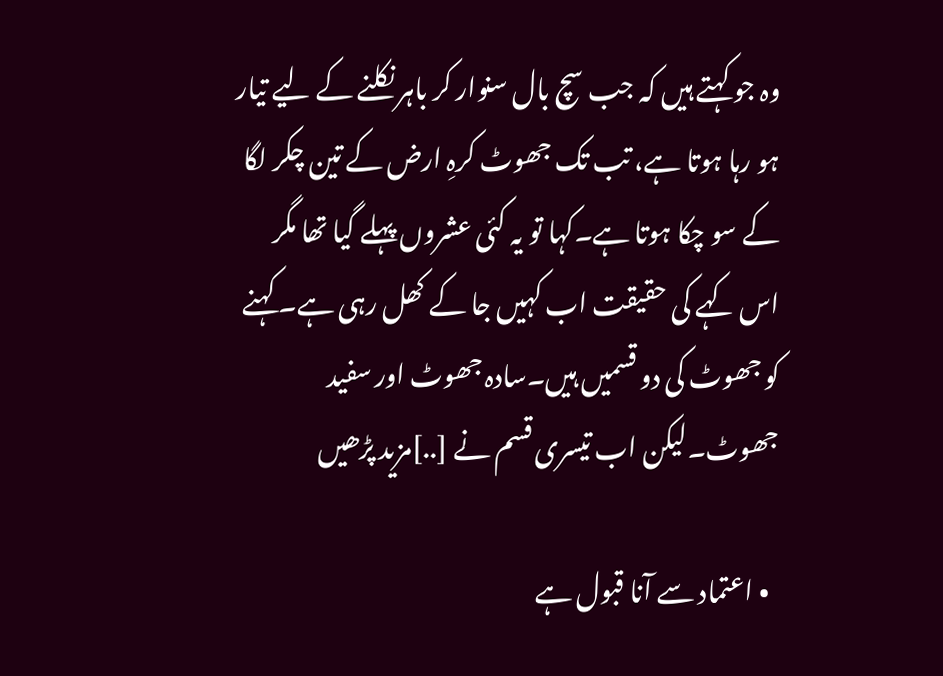وہ جو کہتے ہیں کہ جب سچ بال سنوار کر باہر نکلنے کے لیے تیار ہو رہا ہوتا ہے، تب تک جھوٹ کرہِ ارض کے تین چکر لگا کے سو چکا ہوتا ہے۔کہا تو یہ کئی عشروں پہلے گیا تھا مگر اس کہے کی حقیقت اب کہیں جا کے کھل رہی ہے۔ کہنے کو جھوٹ کی دو قسمیں ہیں۔سادہ جھوٹ اور سفید جھوٹ۔لیکن اب تیسری قسم نے [..]مزید پڑھیں

  • اعتماد سے آنا قبول ہے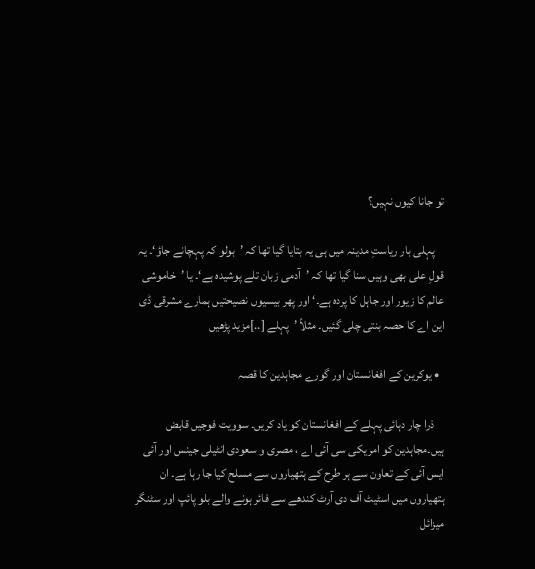تو جانا کیوں نہیں؟

    پہلی بار ریاستِ مدینہ میں ہی یہ بتایا گیا تھا کہ ’بولو کہ پہچانے جاؤ‘۔ یہ قولِ علی بھی وہیں سنا گیا تھا کہ ’آدمی زبان تلے پوشیدہ ہے‘۔ یا ’خاموشی عالم کا زیور اور جاہل کا پردہ ہے۔‘ اور پھر بیسیوں نصیحتیں ہمارے مشرقی ڈی این اے کا حصہ بنتی چلی گئیں۔ مثلاً ’پہلے [..]مزید پڑھیں

  • یوکرین کے افغانستان اور گورے مجاہدین کا قصہ

    ذرا چار دہائی پہلے کے افغانستان کو یاد کریں۔ سوویت فوجیں قابض ہیں۔مجاہدین کو امریکی سی آئی اے ، مصری و سعودی انٹیلی جینس اور آئی ایس آئی کے تعاون سے ہر طرح کے ہتھیاروں سے مسلح کیا جا رہا ہے۔ ان ہتھیاروں میں اسٹیٹ آف دی آرٹ کندھے سے فائر ہونے والے بلو پائپ اور سٹنگر میزائل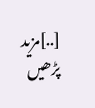[..]مزید پڑھیں